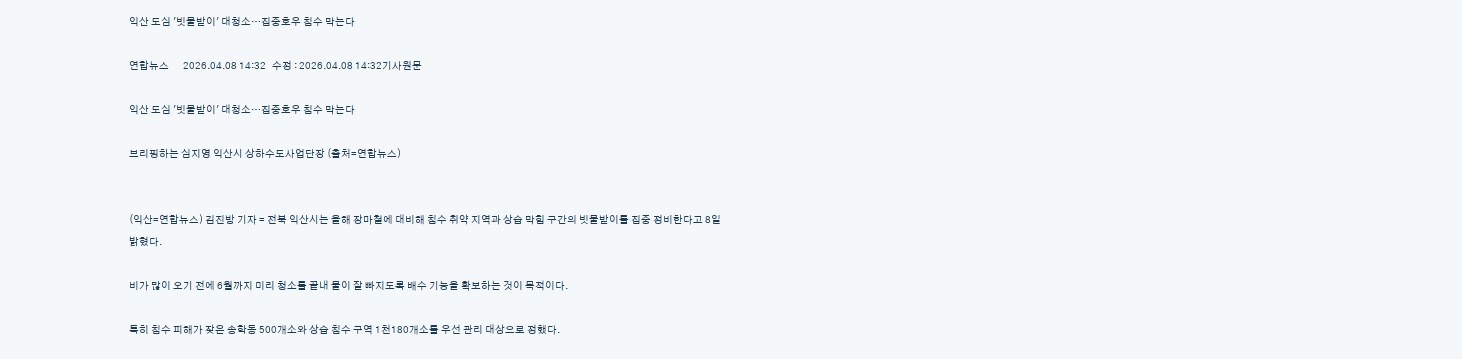익산 도심 '빗물받이' 대청소…집중호우 침수 막는다

연합뉴스       2026.04.08 14:32   수정 : 2026.04.08 14:32기사원문

익산 도심 '빗물받이' 대청소…집중호우 침수 막는다

브리핑하는 심지영 익산시 상하수도사업단장 (출처=연합뉴스)


(익산=연합뉴스) 김진방 기자 = 전북 익산시는 올해 장마철에 대비해 침수 취약 지역과 상습 막힘 구간의 빗물받이를 집중 정비한다고 8일 밝혔다.

비가 많이 오기 전에 6월까지 미리 청소를 끝내 물이 잘 빠지도록 배수 기능을 확보하는 것이 목적이다.

특히 침수 피해가 잦은 송학동 500개소와 상습 침수 구역 1천180개소를 우선 관리 대상으로 정했다.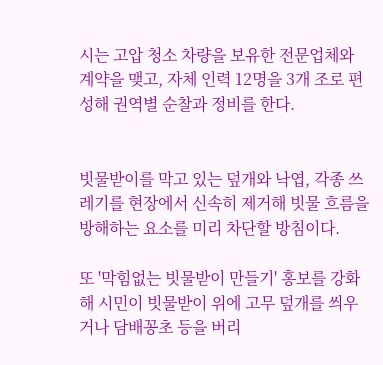시는 고압 청소 차량을 보유한 전문업체와 계약을 맺고, 자체 인력 12명을 3개 조로 편성해 권역별 순찰과 정비를 한다.


빗물받이를 막고 있는 덮개와 낙엽, 각종 쓰레기를 현장에서 신속히 제거해 빗물 흐름을 방해하는 요소를 미리 차단할 방침이다.

또 '막힘없는 빗물받이 만들기' 홍보를 강화해 시민이 빗물받이 위에 고무 덮개를 씌우거나 담배꽁초 등을 버리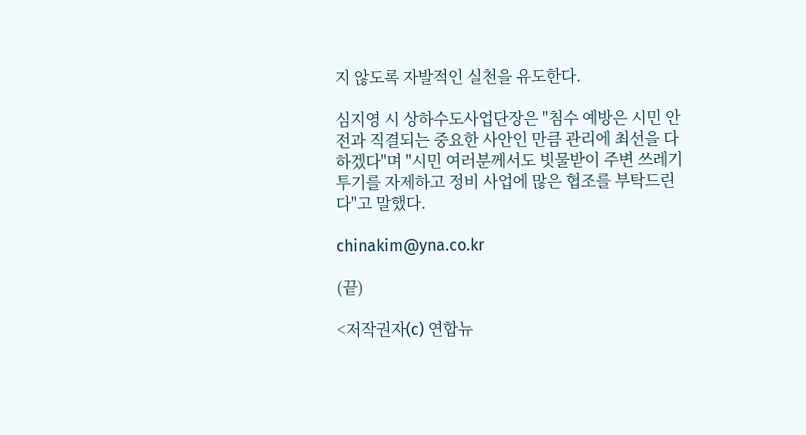지 않도록 자발적인 실천을 유도한다.

심지영 시 상하수도사업단장은 "침수 예방은 시민 안전과 직결되는 중요한 사안인 만큼 관리에 최선을 다하겠다"며 "시민 여러분께서도 빗물받이 주변 쓰레기 투기를 자제하고 정비 사업에 많은 협조를 부탁드린다"고 말했다.

chinakim@yna.co.kr

(끝)

<저작권자(c) 연합뉴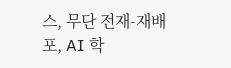스, 무단 전재-재배포, AI 학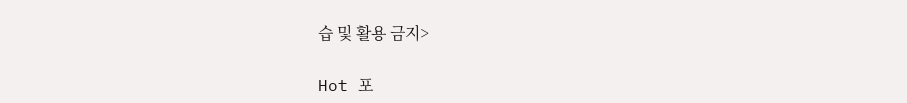습 및 활용 금지>

Hot 포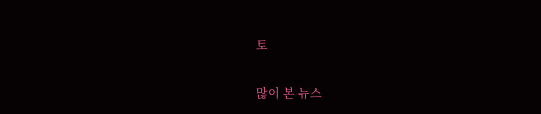토

많이 본 뉴스